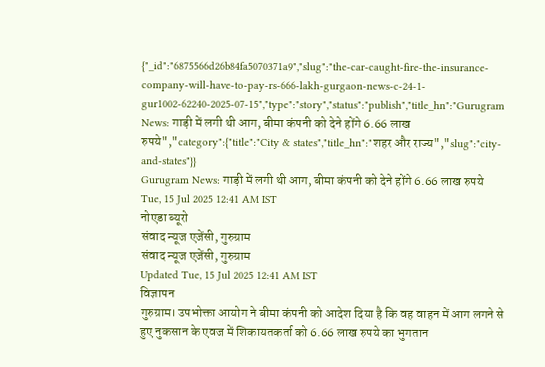{"_id":"6875566d26b84fa5070371a9","slug":"the-car-caught-fire-the-insurance-company-will-have-to-pay-rs-666-lakh-gurgaon-news-c-24-1-gur1002-62240-2025-07-15","type":"story","status":"publish","title_hn":"Gurugram News: गाड़ी में लगी थी आग, बीमा कंपनी को देने होंगे 6.66 लाख रुपये","category":{"title":"City & states","title_hn":"शहर और राज्य","slug":"city-and-states"}}
Gurugram News: गाड़ी में लगी थी आग, बीमा कंपनी को देने होंगे 6.66 लाख रुपये
Tue, 15 Jul 2025 12:41 AM IST
नोएडा ब्यूरो
संवाद न्यूज एजेंसी, गुरुग्राम
संवाद न्यूज एजेंसी, गुरुग्राम
Updated Tue, 15 Jul 2025 12:41 AM IST
विज्ञापन
गुरुग्राम। उपभोक्ता आयोग ने बीमा कंपनी को आदेश दिया है कि वह वाहन में आग लगने से हुए नुकसान के एवज में शिकायतकर्ता को 6.66 लाख रुपये का भुगतान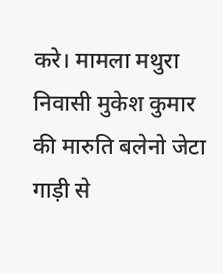करे। मामला मथुरा निवासी मुकेश कुमार की मारुति बलेनो जेटा गाड़ी से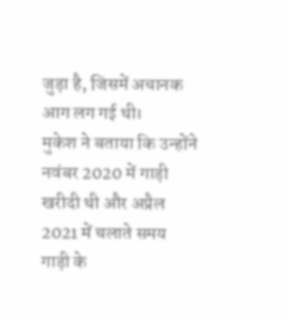जुड़ा है, जिसमें अचानक आग लग गई थी।
मुकेश ने बताया कि उन्होंने नवंबर 2020 में गाड़ी खरीदी थी और अप्रैल 2021 में चलाते समय गाड़ी के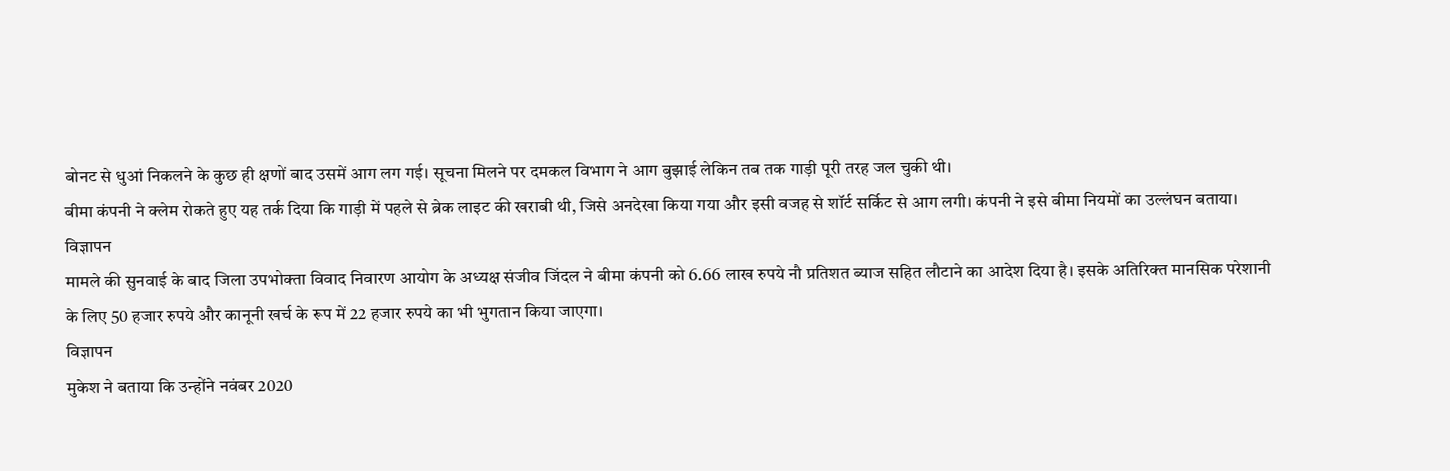बोनट से धुआं निकलने के कुछ ही क्षणों बाद उसमें आग लग गई। सूचना मिलने पर दमकल विभाग ने आग बुझाई लेकिन तब तक गाड़ी पूरी तरह जल चुकी थी।
बीमा कंपनी ने क्लेम रोकते हुए यह तर्क दिया कि गाड़ी में पहले से ब्रेक लाइट की खराबी थी, जिसे अनदेखा किया गया और इसी वजह से शॉर्ट सर्किट से आग लगी। कंपनी ने इसे बीमा नियमों का उल्लंघन बताया।
विज्ञापन
मामले की सुनवाई के बाद जिला उपभोक्ता विवाद निवारण आयोग के अध्यक्ष संजीव जिंदल ने बीमा कंपनी को 6.66 लाख रुपये नौ प्रतिशत ब्याज सहित लौटाने का आदेश दिया है। इसके अतिरिक्त मानसिक परेशानी के लिए 50 हजार रुपये और कानूनी खर्च के रूप में 22 हजार रुपये का भी भुगतान किया जाएगा।
विज्ञापन
मुकेश ने बताया कि उन्होंने नवंबर 2020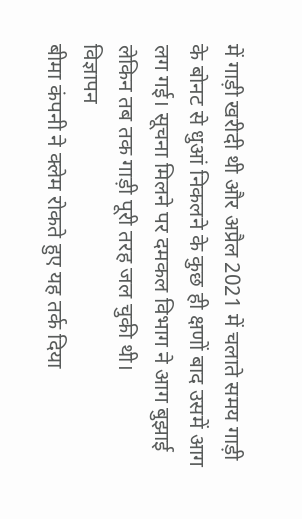में गाड़ी खरीदी थी और अप्रैल 2021 में चलाते समय गाड़ी के बोनट से धुआं निकलने के कुछ ही क्षणों बाद उसमें आग लग गई। सूचना मिलने पर दमकल विभाग ने आग बुझाई लेकिन तब तक गाड़ी पूरी तरह जल चुकी थी।
विज्ञापन
बीमा कंपनी ने क्लेम रोकते हुए यह तर्क दिया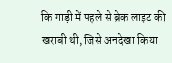कि गाड़ी में पहले से ब्रेक लाइट की खराबी थी, जिसे अनदेखा किया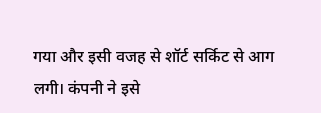गया और इसी वजह से शॉर्ट सर्किट से आग लगी। कंपनी ने इसे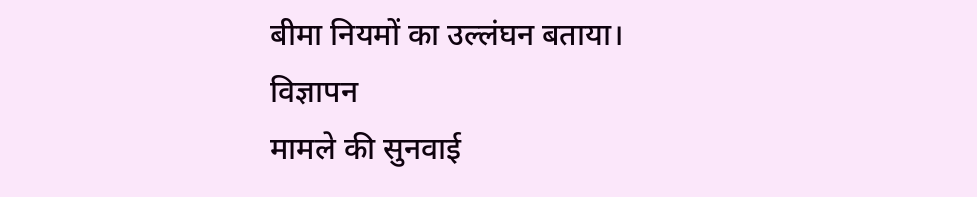बीमा नियमों का उल्लंघन बताया।
विज्ञापन
मामले की सुनवाई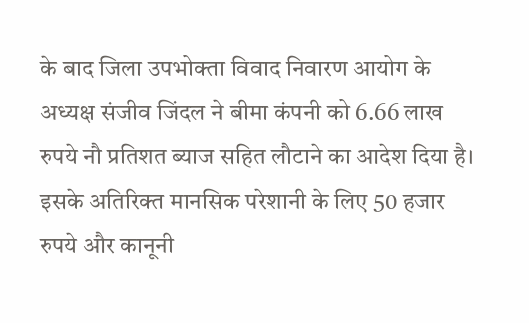के बाद जिला उपभोक्ता विवाद निवारण आयोग के अध्यक्ष संजीव जिंदल ने बीमा कंपनी को 6.66 लाख रुपये नौ प्रतिशत ब्याज सहित लौटाने का आदेश दिया है। इसके अतिरिक्त मानसिक परेशानी के लिए 50 हजार रुपये और कानूनी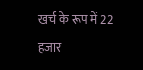खर्च के रूप में 22 हजार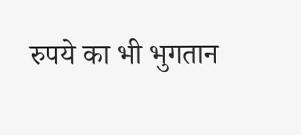रुपये का भी भुगतान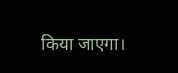किया जाएगा।